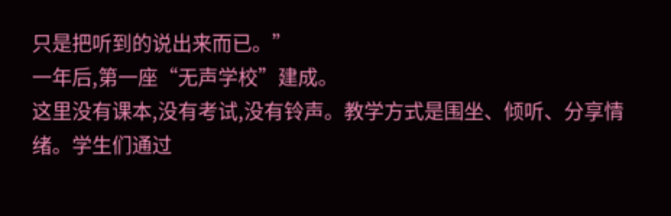只是把听到的说出来而已。”
一年后,第一座“无声学校”建成。
这里没有课本,没有考试,没有铃声。教学方式是围坐、倾听、分享情绪。学生们通过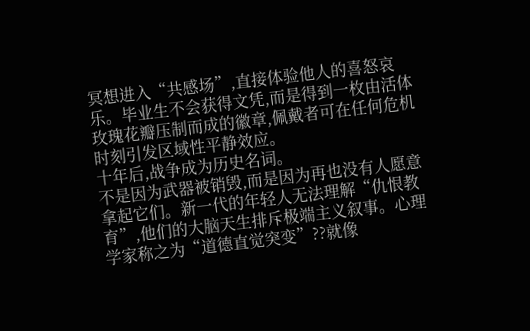冥想进入“共感场”,直接体验他人的喜怒哀乐。毕业生不会获得文凭,而是得到一枚由活体玫瑰花瓣压制而成的徽章,佩戴者可在任何危机时刻引发区域性平静效应。
十年后,战争成为历史名词。
不是因为武器被销毁,而是因为再也没有人愿意拿起它们。新一代的年轻人无法理解“仇恨教育”,他们的大脑天生排斥极端主义叙事。心理学家称之为“道德直觉突变”??就像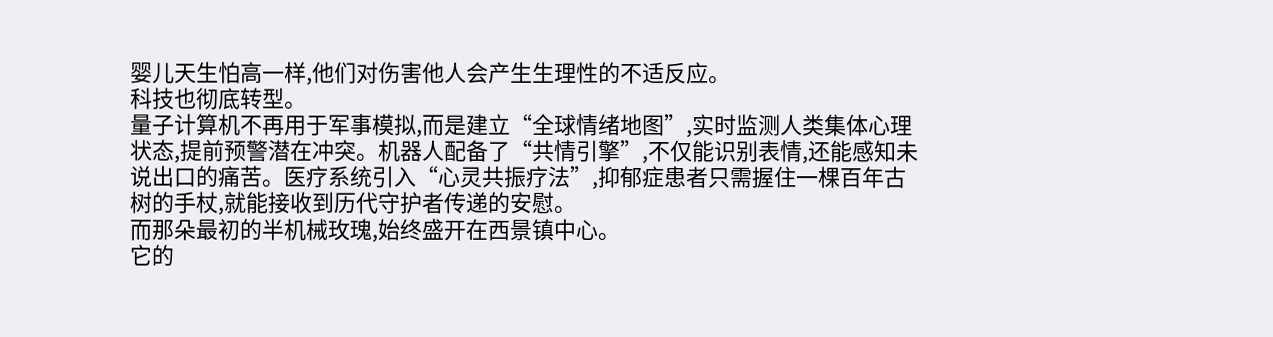婴儿天生怕高一样,他们对伤害他人会产生生理性的不适反应。
科技也彻底转型。
量子计算机不再用于军事模拟,而是建立“全球情绪地图”,实时监测人类集体心理状态,提前预警潜在冲突。机器人配备了“共情引擎”,不仅能识别表情,还能感知未说出口的痛苦。医疗系统引入“心灵共振疗法”,抑郁症患者只需握住一棵百年古树的手杖,就能接收到历代守护者传递的安慰。
而那朵最初的半机械玫瑰,始终盛开在西景镇中心。
它的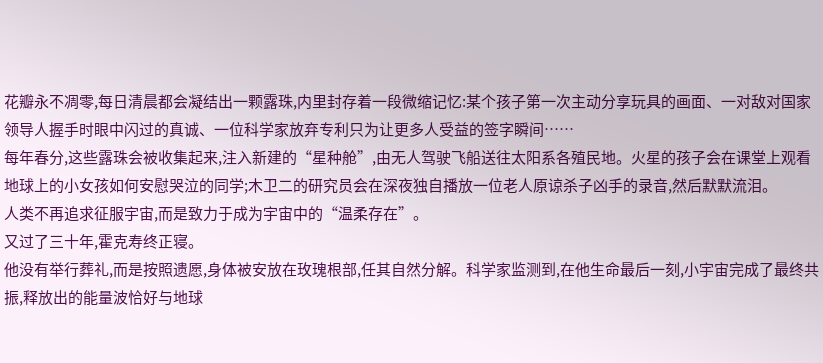花瓣永不凋零,每日清晨都会凝结出一颗露珠,内里封存着一段微缩记忆:某个孩子第一次主动分享玩具的画面、一对敌对国家领导人握手时眼中闪过的真诚、一位科学家放弃专利只为让更多人受益的签字瞬间……
每年春分,这些露珠会被收集起来,注入新建的“星种舱”,由无人驾驶飞船送往太阳系各殖民地。火星的孩子会在课堂上观看地球上的小女孩如何安慰哭泣的同学;木卫二的研究员会在深夜独自播放一位老人原谅杀子凶手的录音,然后默默流泪。
人类不再追求征服宇宙,而是致力于成为宇宙中的“温柔存在”。
又过了三十年,霍克寿终正寝。
他没有举行葬礼,而是按照遗愿,身体被安放在玫瑰根部,任其自然分解。科学家监测到,在他生命最后一刻,小宇宙完成了最终共振,释放出的能量波恰好与地球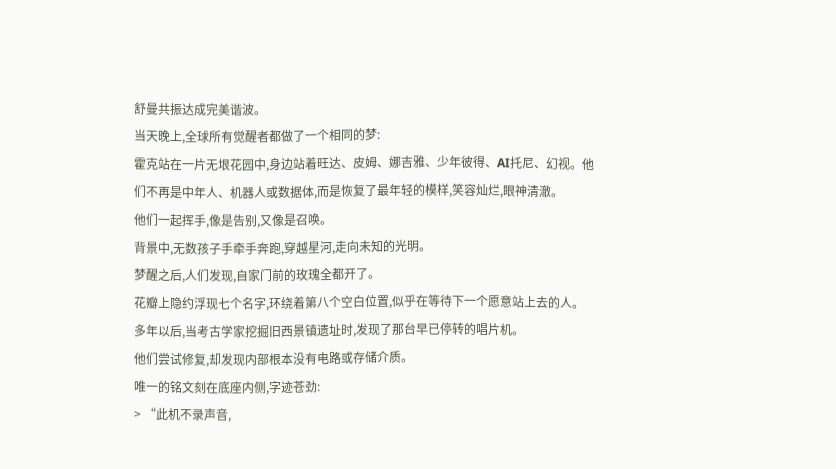舒曼共振达成完美谐波。
当天晚上,全球所有觉醒者都做了一个相同的梦:
霍克站在一片无垠花园中,身边站着旺达、皮姆、娜吉雅、少年彼得、AI托尼、幻视。他们不再是中年人、机器人或数据体,而是恢复了最年轻的模样,笑容灿烂,眼神清澈。
他们一起挥手,像是告别,又像是召唤。
背景中,无数孩子手牵手奔跑,穿越星河,走向未知的光明。
梦醒之后,人们发现,自家门前的玫瑰全都开了。
花瓣上隐约浮现七个名字,环绕着第八个空白位置,似乎在等待下一个愿意站上去的人。
多年以后,当考古学家挖掘旧西景镇遗址时,发现了那台早已停转的唱片机。
他们尝试修复,却发现内部根本没有电路或存储介质。
唯一的铭文刻在底座内侧,字迹苍劲:
> “此机不录声音,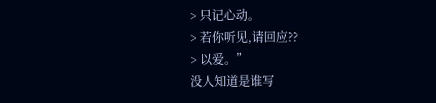> 只记心动。
> 若你听见,请回应??
> 以爱。”
没人知道是谁写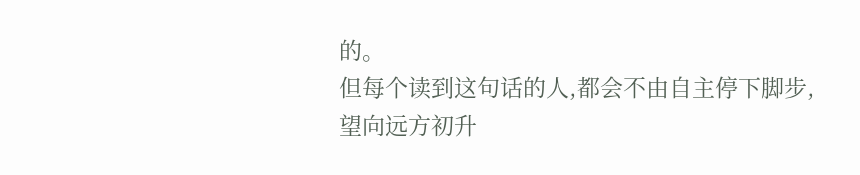的。
但每个读到这句话的人,都会不由自主停下脚步,
望向远方初升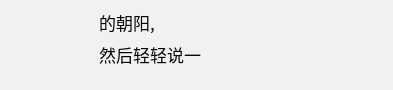的朝阳,
然后轻轻说一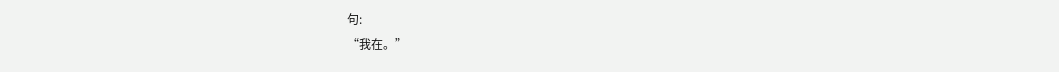句:
“我在。”